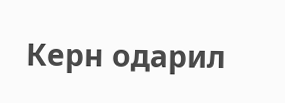Керн одарил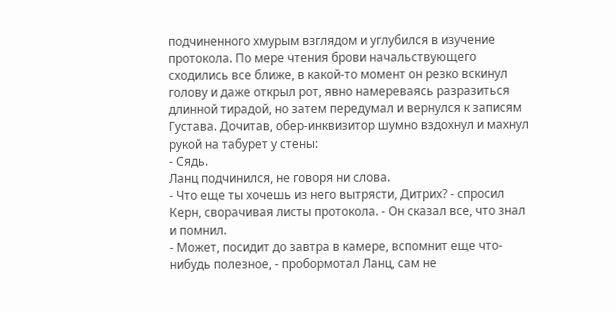подчиненного хмурым взглядом и углубился в изучение протокола. По мере чтения брови начальствующего сходились все ближе, в какой-то момент он резко вскинул голову и даже открыл рот, явно намереваясь разразиться длинной тирадой, но затем передумал и вернулся к записям Густава. Дочитав, обер-инквизитор шумно вздохнул и махнул рукой на табурет у стены:
- Сядь.
Ланц подчинился, не говоря ни слова.
- Что еще ты хочешь из него вытрясти, Дитрих? - спросил Керн, сворачивая листы протокола. - Он сказал все, что знал и помнил.
- Может, посидит до завтра в камере, вспомнит еще что-нибудь полезное, - пробормотал Ланц, сам не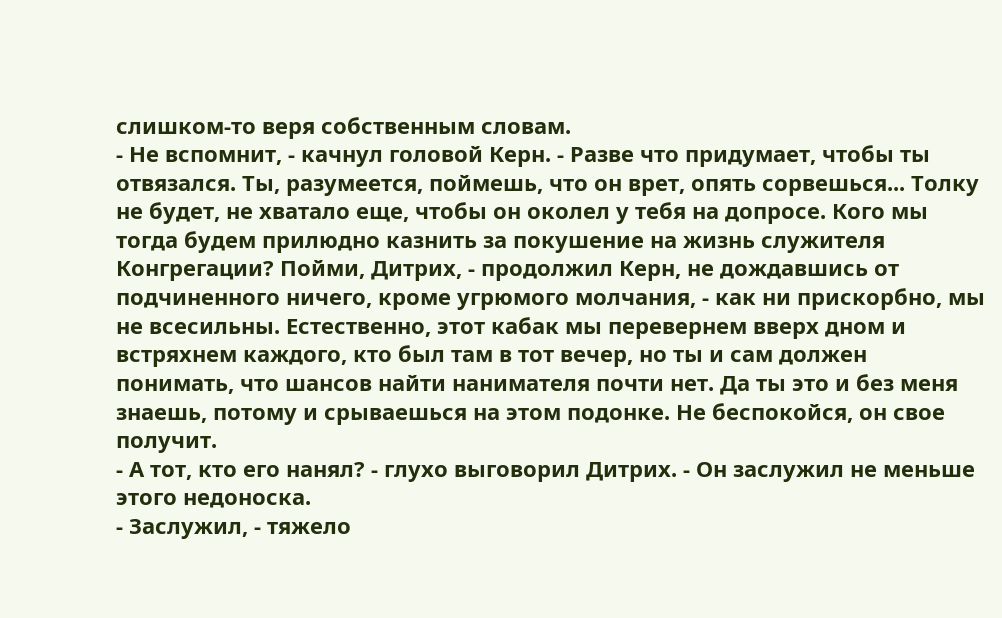слишком-то веря собственным словам.
- Не вспомнит, - качнул головой Керн. - Разве что придумает, чтобы ты отвязался. Ты, разумеется, поймешь, что он врет, опять сорвешься... Толку не будет, не хватало еще, чтобы он околел у тебя на допросе. Кого мы тогда будем прилюдно казнить за покушение на жизнь служителя Конгрегации? Пойми, Дитрих, - продолжил Керн, не дождавшись от подчиненного ничего, кроме угрюмого молчания, - как ни прискорбно, мы не всесильны. Естественно, этот кабак мы перевернем вверх дном и встряхнем каждого, кто был там в тот вечер, но ты и сам должен понимать, что шансов найти нанимателя почти нет. Да ты это и без меня знаешь, потому и срываешься на этом подонке. Не беспокойся, он свое получит.
- А тот, кто его нанял? - глухо выговорил Дитрих. - Он заслужил не меньше этого недоноска.
- Заслужил, - тяжело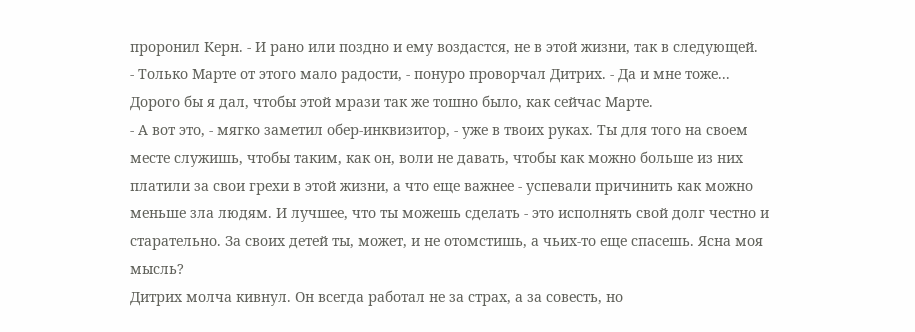проронил Керн. - И рано или поздно и ему воздастся, не в этой жизни, так в следующей.
- Только Марте от этого мало радости, - понуро проворчал Дитрих. - Да и мне тоже... Дорого бы я дал, чтобы этой мрази так же тошно было, как сейчас Марте.
- А вот это, - мягко заметил обер-инквизитор, - уже в твоих руках. Ты для того на своем месте служишь, чтобы таким, как он, воли не давать, чтобы как можно больше из них платили за свои грехи в этой жизни, а что еще важнее - успевали причинить как можно меньше зла людям. И лучшее, что ты можешь сделать - это исполнять свой долг честно и старательно. За своих детей ты, может, и не отомстишь, а чьих-то еще спасешь. Ясна моя мысль?
Дитрих молча кивнул. Он всегда работал не за страх, а за совесть, но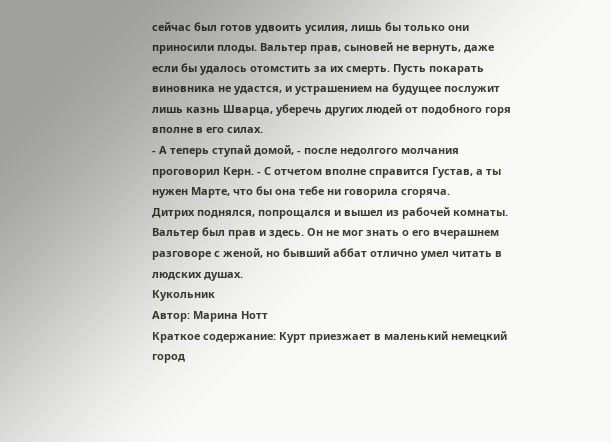сейчас был готов удвоить усилия, лишь бы только они приносили плоды. Вальтер прав, сыновей не вернуть, даже если бы удалось отомстить за их смерть. Пусть покарать виновника не удастся, и устрашением на будущее послужит лишь казнь Шварца, уберечь других людей от подобного горя вполне в его силах.
- А теперь ступай домой, - после недолгого молчания проговорил Керн. - С отчетом вполне справится Густав, а ты нужен Марте, что бы она тебе ни говорила сгоряча.
Дитрих поднялся, попрощался и вышел из рабочей комнаты. Вальтер был прав и здесь. Он не мог знать о его вчерашнем разговоре с женой, но бывший аббат отлично умел читать в людских душах.
Кукольник
Автор: Марина Нотт
Краткое содержание: Курт приезжает в маленький немецкий город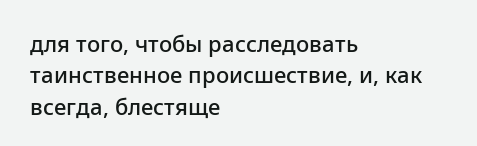для того, чтобы расследовать таинственное происшествие, и, как всегда, блестяще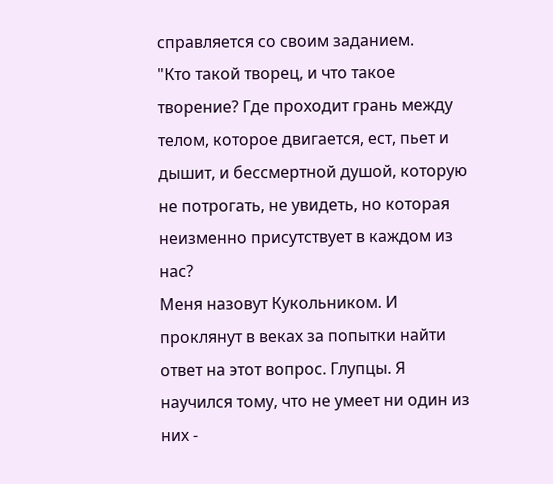справляется со своим заданием.
"Кто такой творец, и что такое творение? Где проходит грань между телом, которое двигается, ест, пьет и дышит, и бессмертной душой, которую не потрогать, не увидеть, но которая неизменно присутствует в каждом из нас?
Меня назовут Кукольником. И проклянут в веках за попытки найти ответ на этот вопрос. Глупцы. Я научился тому, что не умеет ни один из них -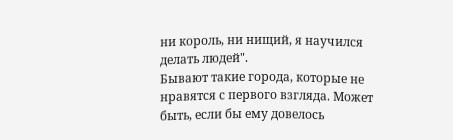ни король, ни нищий, я научился делать людей".
Бывают такие города, которые не нравятся с первого взгляда. Может быть, если бы ему довелось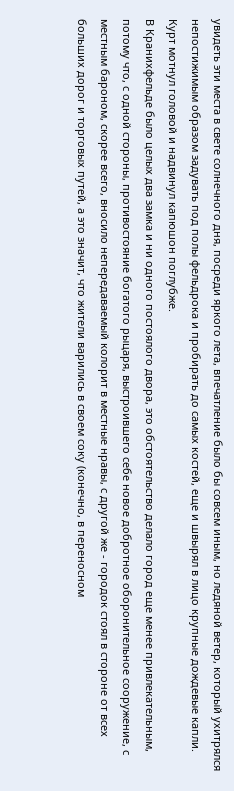увидеть эти места в свете солнечного дня, посреди яркого лета, впечатление было бы совсем иным, но ледяной ветер, который ухитрялся непостижимым образом задувать под полы фельдрока и пробирать до самых костей, еще и швырял в лицо крупные дождевые капли. Курт мотнул головой и надвинул капюшон поглубже.
В Кранихфельде было целых два замка и ни одного постоялого двора, это обстоятельство делало город еще менее привлекательным, потому что, с одной стороны, противостояние богатого рыцаря, выстроившего себе новое добротное оборонительное сооружение, с местным бароном, скорее всего, вносило непередаваемый колорит в местные нравы, с другой же - городок стоял в стороне от всех больших дорог и торговых путей, а это значит, что жители варились в своем соку (конечно, в переносном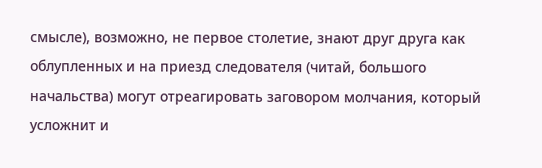смысле), возможно, не первое столетие, знают друг друга как облупленных и на приезд следователя (читай, большого начальства) могут отреагировать заговором молчания, который усложнит и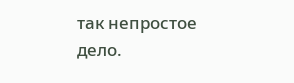так непростое дело.